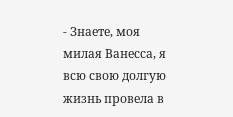- Знаете, моя милая Ванесса, я всю свою долгую жизнь провела в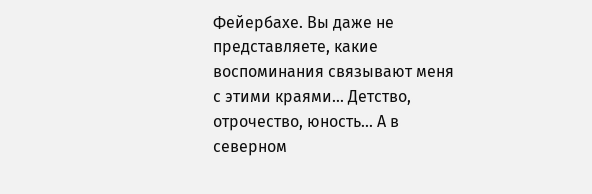Фейербахе. Вы даже не представляете, какие воспоминания связывают меня с этими краями... Детство, отрочество, юность... А в северном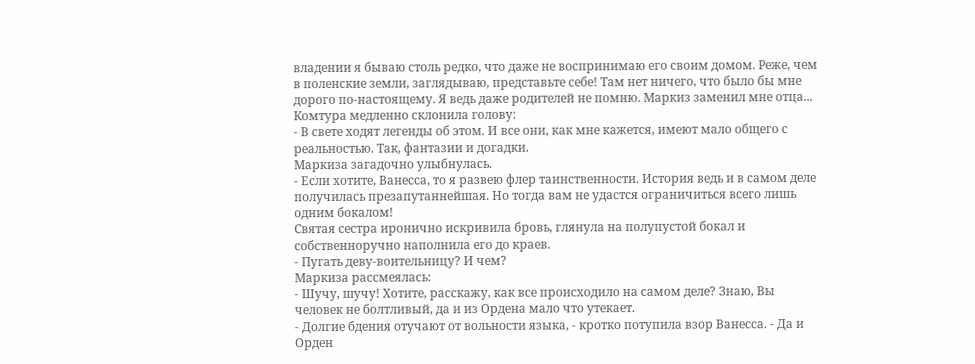владении я бываю столь редко, что даже не воспринимаю его своим домом. Реже, чем в поленские земли, заглядываю, представьте себе! Там нет ничего, что было бы мне дорого по-настоящему. Я ведь даже родителей не помню. Маркиз заменил мне отца...
Комтура медленно склонила голову:
- В свете ходят легенды об этом. И все они, как мне кажется, имеют мало общего с реальностью. Так, фантазии и догадки.
Маркиза загадочно улыбнулась.
- Если хотите, Ванесса, то я развею флер таинственности. История ведь и в самом деле получилась презапутаннейшая. Но тогда вам не удастся ограничиться всего лишь одним бокалом!
Святая сестра иронично искривила бровь, глянула на полупустой бокал и собственноручно наполнила его до краев.
- Пугать деву-воительницу? И чем?
Маркиза рассмеялась:
- Шучу, шучу! Хотите, расскажу, как все происходило на самом деле? Знаю, Вы человек не болтливый, да и из Ордена мало что утекает.
- Долгие бдения отучают от вольности языка, - кротко потупила взор Ванесса. - Да и Орден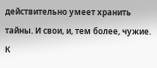действительно умеет хранить тайны. И свои, и, тем более, чужие. К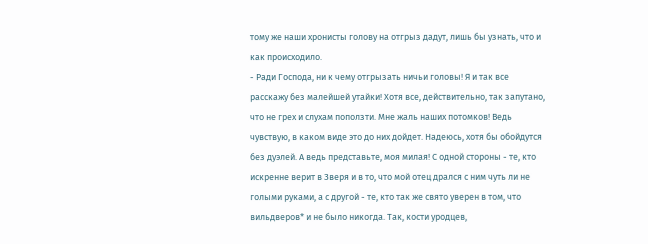тому же наши хронисты голову на отгрыз дадут, лишь бы узнать, что и как происходило.
- Ради Господа, ни к чему отгрызать ничьи головы! Я и так все расскажу без малейшей утайки! Хотя все, действительно, так запутано, что не грех и слухам поползти. Мне жаль наших потомков! Ведь чувствую, в каком виде это до них дойдет. Надеюсь, хотя бы обойдутся без дуэлей. А ведь представьте, моя милая! С одной стороны - те, кто искренне верит в Зверя и в то, что мой отец дрался с ним чуть ли не голыми руками, а с другой - те, кто так же свято уверен в том, что вильдверов* и не было никогда. Так, кости уродцев,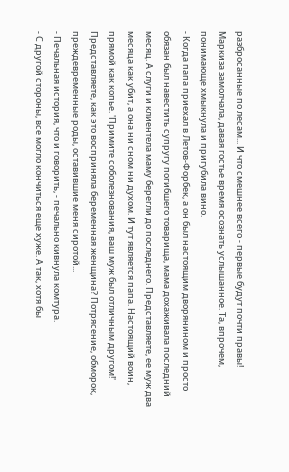разбросанные по лесам... И что смешнее всего - первые будут почти правы!
Маркиза замолчала, давая гостье время осознать услышанное. Та, впрочем, понимающе хмыкнула и пригубила вино.
- Когда папа приехал в Летов-Форбек, а он был настоящим дворянином и просто обязан был навестить супругу погибшего товарища, мама дохаживала последний месяц. А слуги и клиентела маму берегли до последнего. Представляете, ее муж два месяца как убит, а она ни сном ни духом. И тут является папа. Настоящий воин, прямой как копье. 'Примите соболезнования, ваш муж был отличным другом!' Представляете, как это восприняла беременная женщина? Потрясение, обморок, преждевременные роды, оставившие меня сиротой...
- Печальная история, что и говорить, - печально кивнула комтура.
- С другой стороны, все могло кончиться еще хуже. А так, хотя бы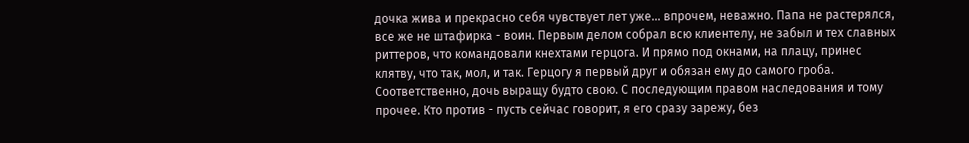дочка жива и прекрасно себя чувствует лет уже... впрочем, неважно. Папа не растерялся, все же не штафирка - воин. Первым делом собрал всю клиентелу, не забыл и тех славных риттеров, что командовали кнехтами герцога. И прямо под окнами, на плацу, принес клятву, что так, мол, и так. Герцогу я первый друг и обязан ему до самого гроба. Соответственно, дочь выращу будто свою. С последующим правом наследования и тому прочее. Кто против - пусть сейчас говорит, я его сразу зарежу, без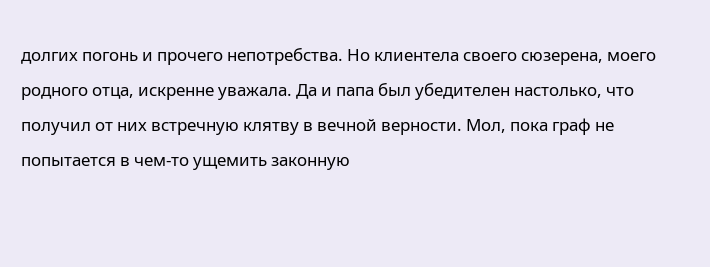долгих погонь и прочего непотребства. Но клиентела своего сюзерена, моего родного отца, искренне уважала. Да и папа был убедителен настолько, что получил от них встречную клятву в вечной верности. Мол, пока граф не попытается в чем-то ущемить законную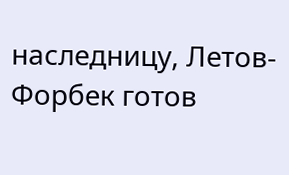наследницу, Летов-Форбек готов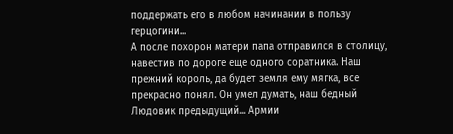поддержать его в любом начинании в пользу герцогини...
А после похорон матери папа отправился в столицу, навестив по дороге еще одного соратника. Наш прежний король, да будет земля ему мягка, все прекрасно понял. Он умел думать, наш бедный Людовик предыдущий... Армии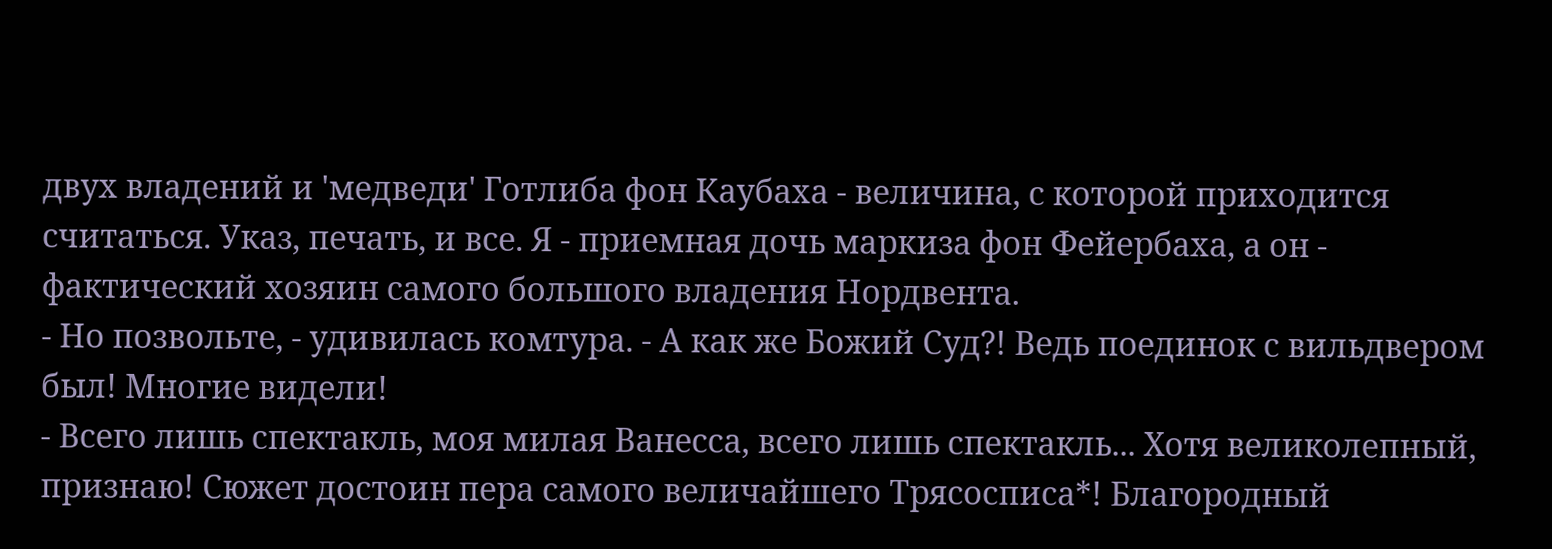двух владений и 'медведи' Готлиба фон Каубаха - величина, с которой приходится считаться. Указ, печать, и все. Я - приемная дочь маркиза фон Фейербаха, а он - фактический хозяин самого большого владения Нордвента.
- Но позвольте, - удивилась комтура. - А как же Божий Суд?! Ведь поединок с вильдвером был! Многие видели!
- Всего лишь спектакль, моя милая Ванесса, всего лишь спектакль... Хотя великолепный, признаю! Сюжет достоин пера самого величайшего Трясосписа*! Благородный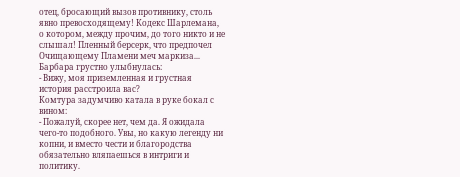отец, бросающий вызов противнику, столь явно превосходящему! Кодекс Шарлемана, о котором, между прочим, до того никто и не слышал! Пленный берсерк, что предпочел Очищающему Пламени меч маркиза...
Барбара грустно улыбнулась:
- Вижу, моя приземленная и грустная история расстроила вас?
Комтура задумчиво катала в руке бокал с вином:
- Пожалуй, скорее нет, чем да. Я ожидала чего-то подобного. Увы, но какую легенду ни копни, и вместо чести и благородства обязательно вляпаешься в интриги и политику.